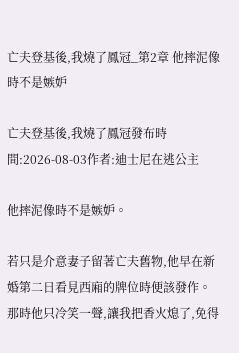亡夫登基後,我燒了鳳冠_第2章 他摔泥像時不是嫉妒

亡夫登基後,我燒了鳳冠發布時間:2026-08-03作者:迪士尼在逃公主

他摔泥像時不是嫉妒。

若只是介意妻子留著亡夫舊物,他早在新婚第二日看見西廂的牌位時便該發作。那時他只冷笑一聲,讓我把香火熄了,免得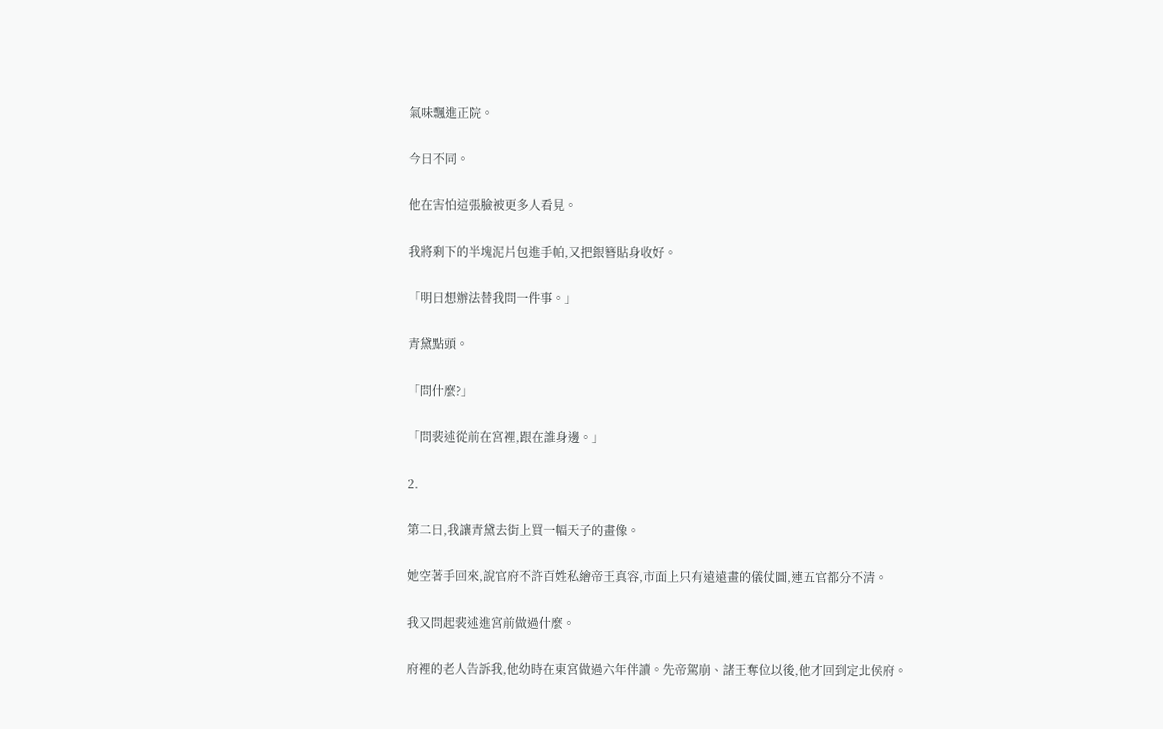氣味飄進正院。

今日不同。

他在害怕這張臉被更多人看見。

我將剩下的半塊泥片包進手帕,又把銀簪貼身收好。

「明日想辦法替我問一件事。」

青黛點頭。

「問什麼?」

「問裴述從前在宮裡,跟在誰身邊。」

2.

第二日,我讓青黛去街上買一幅天子的畫像。

她空著手回來,說官府不許百姓私繪帝王真容,市面上只有遠遠畫的儀仗圖,連五官都分不清。

我又問起裴述進宮前做過什麼。

府裡的老人告訴我,他幼時在東宮做過六年伴讀。先帝駕崩、諸王奪位以後,他才回到定北侯府。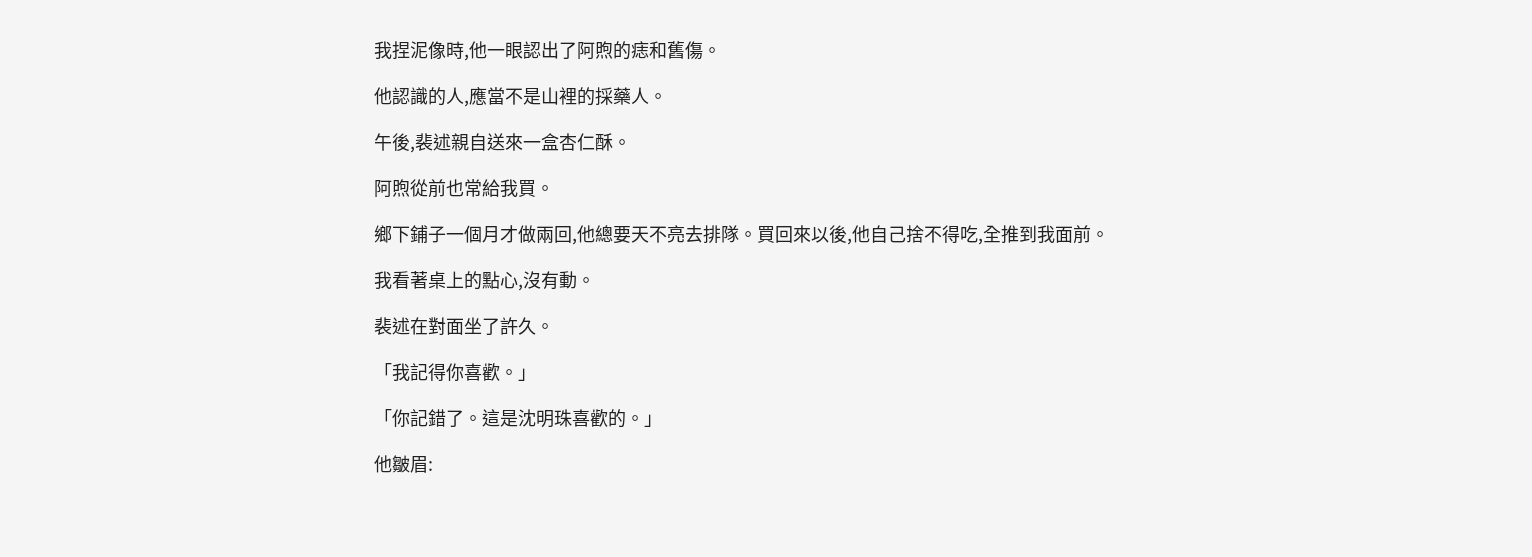我捏泥像時,他一眼認出了阿煦的痣和舊傷。

他認識的人,應當不是山裡的採藥人。

午後,裴述親自送來一盒杏仁酥。

阿煦從前也常給我買。

鄉下鋪子一個月才做兩回,他總要天不亮去排隊。買回來以後,他自己捨不得吃,全推到我面前。

我看著桌上的點心,沒有動。

裴述在對面坐了許久。

「我記得你喜歡。」

「你記錯了。這是沈明珠喜歡的。」

他皺眉: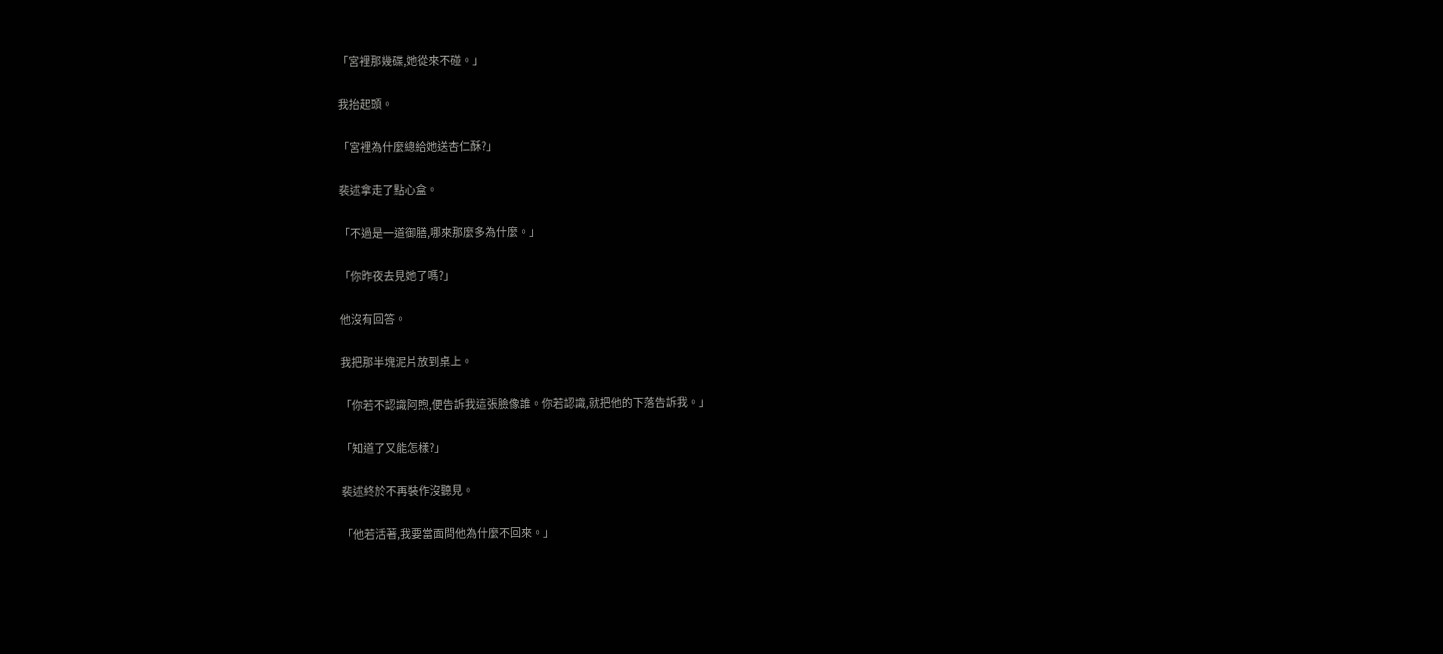「宮裡那幾碟,她從來不碰。」

我抬起頭。

「宮裡為什麼總給她送杏仁酥?」

裴述拿走了點心盒。

「不過是一道御膳,哪來那麼多為什麼。」

「你昨夜去見她了嗎?」

他沒有回答。

我把那半塊泥片放到桌上。

「你若不認識阿煦,便告訴我這張臉像誰。你若認識,就把他的下落告訴我。」

「知道了又能怎樣?」

裴述終於不再裝作沒聽見。

「他若活著,我要當面問他為什麼不回來。」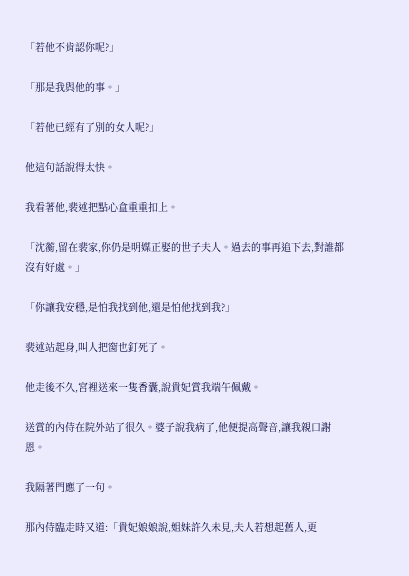「若他不肯認你呢?」

「那是我與他的事。」

「若他已經有了別的女人呢?」

他這句話說得太快。

我看著他,裴述把點心盒重重扣上。

「沈蘅,留在裴家,你仍是明媒正娶的世子夫人。過去的事再追下去,對誰都沒有好處。」

「你讓我安穩,是怕我找到他,還是怕他找到我?」

裴述站起身,叫人把窗也釘死了。

他走後不久,宮裡送來一隻香囊,說貴妃賞我端午佩戴。

送賞的內侍在院外站了很久。婆子說我病了,他便提高聲音,讓我親口謝恩。

我隔著門應了一句。

那內侍臨走時又道:「貴妃娘娘說,姐妹許久未見,夫人若想起舊人,更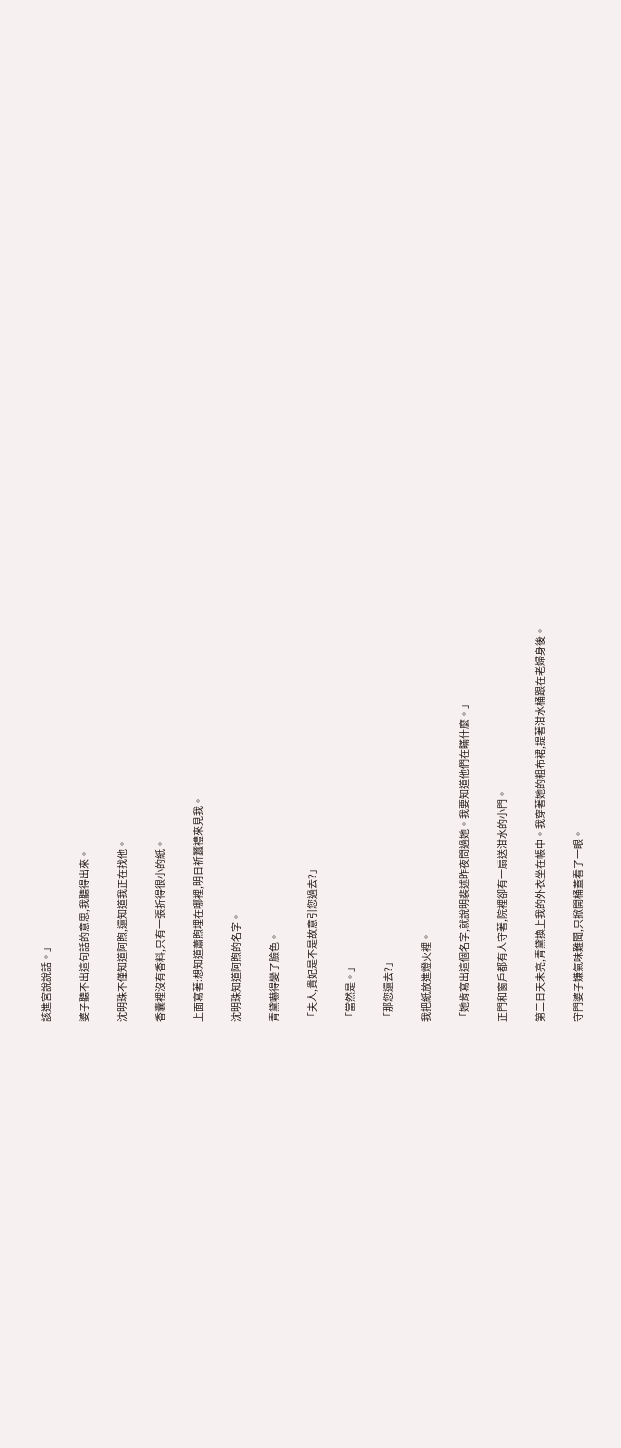該進宮說說話。」

婆子聽不出這句話的意思,我聽得出來。

沈明珠不僅知道阿煦,還知道我正在找他。

香囊裡沒有香料,只有一張折得很小的紙。

上面寫著:想知道蕭煦埋在哪裡,明日祈蠶禮來見我。

沈明珠知道阿煦的名字。

青黛嚇得變了臉色。

「夫人,貴妃是不是故意引您過去?」

「當然是。」

「那您還去?」

我把紙放進燈火裡。

「她肯寫出這個名字,就說明裴述昨夜問過她。我要知道他們在瞞什麼。」

正門和窗戶都有人守著,院裡卻有一扇送泔水的小門。

第二日天未亮,青黛換上我的外衣坐在帳中。我穿著她的粗布裙,提著泔水桶跟在老婦身後。

守門婆子嫌氣味難聞,只掀開桶蓋看了一眼。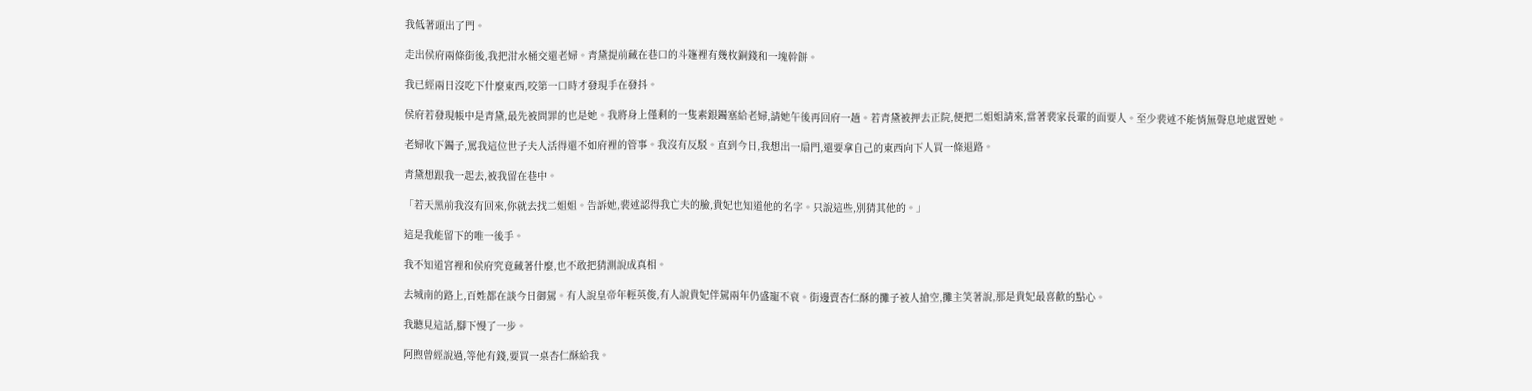我低著頭出了門。

走出侯府兩條街後,我把泔水桶交還老婦。青黛提前藏在巷口的斗篷裡有幾枚銅錢和一塊幹餅。

我已經兩日沒吃下什麼東西,咬第一口時才發現手在發抖。

侯府若發現帳中是青黛,最先被問罪的也是她。我將身上僅剩的一隻素銀鐲塞給老婦,請她午後再回府一趟。若青黛被押去正院,便把二姐姐請來,當著裴家長輩的面要人。至少裴述不能悄無聲息地處置她。

老婦收下鐲子,罵我這位世子夫人活得還不如府裡的管事。我沒有反駁。直到今日,我想出一扇門,還要拿自己的東西向下人買一條退路。

青黛想跟我一起去,被我留在巷中。

「若天黑前我沒有回來,你就去找二姐姐。告訴她,裴述認得我亡夫的臉,貴妃也知道他的名字。只說這些,別猜其他的。」

這是我能留下的唯一後手。

我不知道宮裡和侯府究竟藏著什麼,也不敢把猜測說成真相。

去城南的路上,百姓都在談今日御駕。有人說皇帝年輕英俊,有人說貴妃伴駕兩年仍盛寵不衰。街邊賣杏仁酥的攤子被人搶空,攤主笑著說,那是貴妃最喜歡的點心。

我聽見這話,腳下慢了一步。

阿煦曾經說過,等他有錢,要買一桌杏仁酥給我。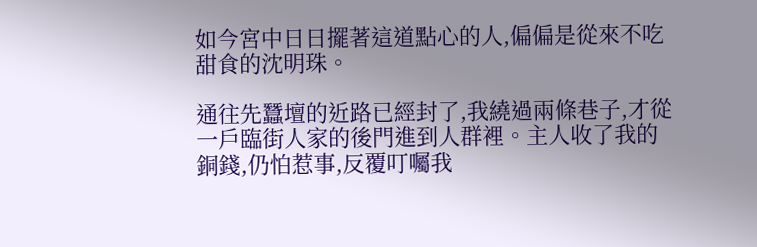如今宮中日日擺著這道點心的人,偏偏是從來不吃甜食的沈明珠。

通往先蠶壇的近路已經封了,我繞過兩條巷子,才從一戶臨街人家的後門進到人群裡。主人收了我的銅錢,仍怕惹事,反覆叮囑我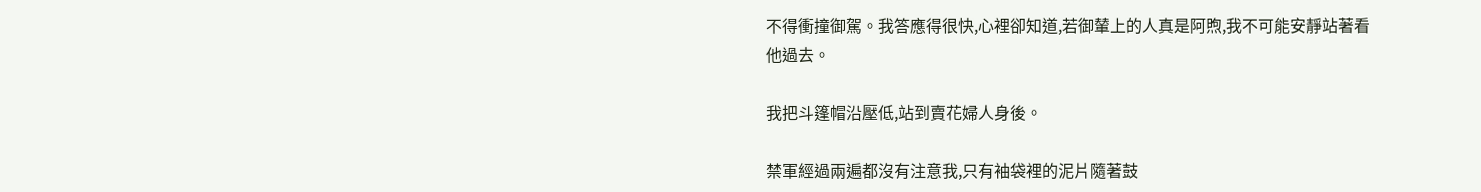不得衝撞御駕。我答應得很快,心裡卻知道,若御輦上的人真是阿煦,我不可能安靜站著看他過去。

我把斗篷帽沿壓低,站到賣花婦人身後。

禁軍經過兩遍都沒有注意我,只有袖袋裡的泥片隨著鼓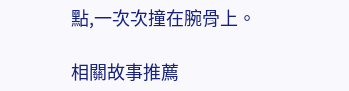點,一次次撞在腕骨上。

相關故事推薦